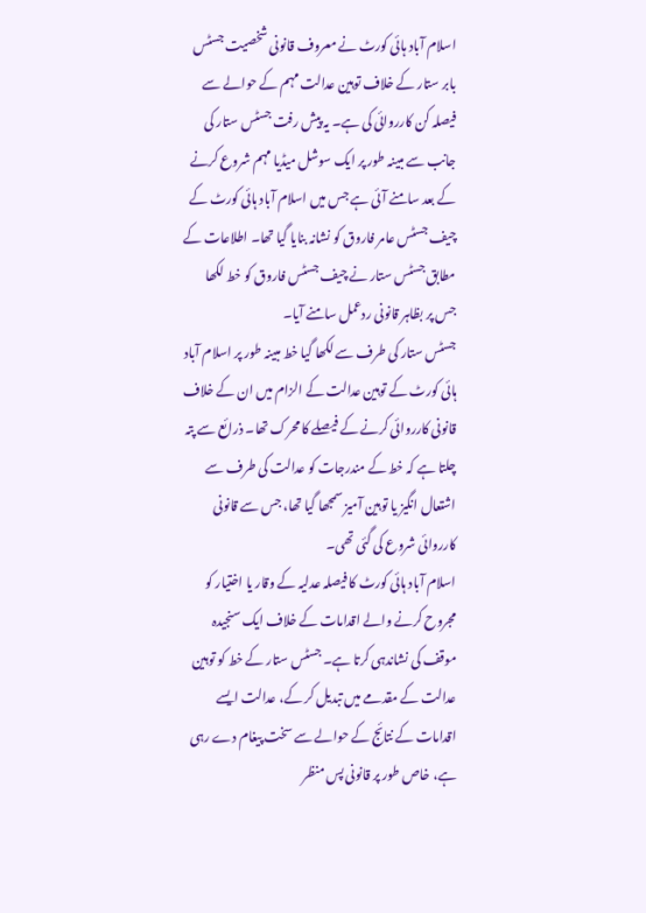اسلام آباد ہائی کورٹ نے معروف قانونی شخصیت جسٹس بابر ستار کے خلاف توہین عدالت مہم کے حوالے سے فیصلہ کن کارروائی کی ہے۔ یہ پیش رفت جسٹس ستار کی جانب سے مبینہ طور پر ایک سوشل میڈیا مہم شروع کرنے کے بعد سامنے آئی ہے جس میں اسلام آباد ہائی کورٹ کے چیف جسٹس عامر فاروق کو نشانہ بنایا گیا تھا۔ اطلاعات کے مطابق جسٹس ستار نے چیف جسٹس فاروق کو خط لکھا جس پر بظاہر قانونی ردعمل سامنے آیا۔
جسٹس ستار کی طرف سے لکھا گیا خط مبینہ طور پر اسلام آباد ہائی کورٹ کے توہین عدالت کے الزام میں ان کے خلاف قانونی کارروائی کرنے کے فیصلے کا محرک تھا۔ ذرائع سے پتہ چلتا ہے کہ خط کے مندرجات کو عدالت کی طرف سے اشتعال انگیز یا توہین آمیز سمجھا گیا تھا، جس سے قانونی کارروائی شروع کی گئی تھی۔
اسلام آباد ہائی کورٹ کا فیصلہ عدلیہ کے وقار یا اختیار کو مجروح کرنے والے اقدامات کے خلاف ایک سنجیدہ موقف کی نشاندہی کرتا ہے۔ جسٹس ستار کے خط کو توہین عدالت کے مقدمے میں تبدیل کر کے، عدالت ایسے اقدامات کے نتائج کے حوالے سے سخت پیغام دے رہی ہے، خاص طور پر قانونی پس منظر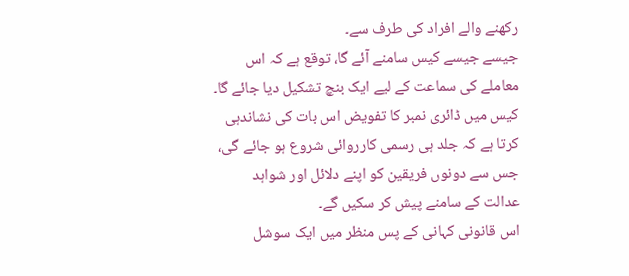رکھنے والے افراد کی طرف سے۔
جیسے جیسے کیس سامنے آئے گا، توقع ہے کہ اس معاملے کی سماعت کے لیے ایک بنچ تشکیل دیا جائے گا۔ کیس میں ڈائری نمبر کا تفویض اس بات کی نشاندہی کرتا ہے کہ جلد ہی رسمی کارروائی شروع ہو جائے گی، جس سے دونوں فریقین کو اپنے دلائل اور شواہد عدالت کے سامنے پیش کر سکیں گے۔
اس قانونی کہانی کے پس منظر میں ایک سوشل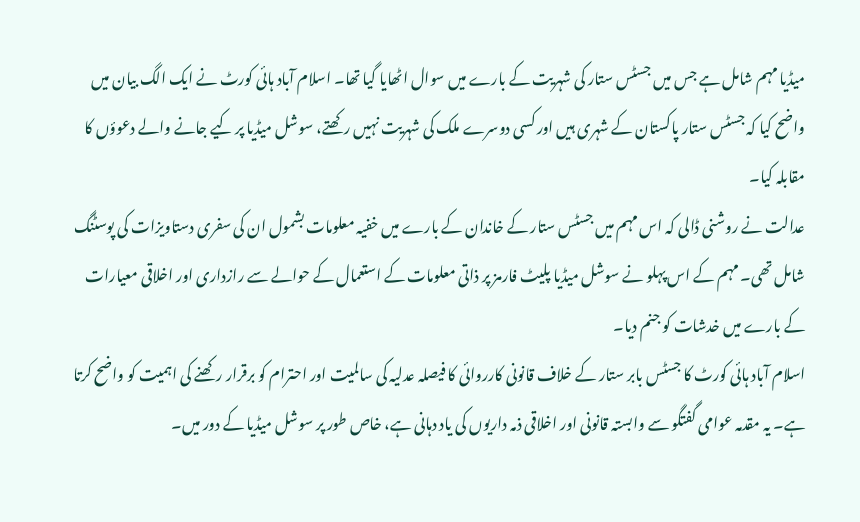میڈیا مہم شامل ہے جس میں جسٹس ستار کی شہریت کے بارے میں سوال اٹھایا گیا تھا۔ اسلام آباد ہائی کورٹ نے ایک الگ بیان میں واضح کیا کہ جسٹس ستار پاکستان کے شہری ہیں اور کسی دوسرے ملک کی شہریت نہیں رکھتے، سوشل میڈیا پر کیے جانے والے دعوؤں کا مقابلہ کیا۔
عدالت نے روشنی ڈالی کہ اس مہم میں جسٹس ستار کے خاندان کے بارے میں خفیہ معلومات بشمول ان کی سفری دستاویزات کی پوسٹنگ شامل تھی۔ مہم کے اس پہلو نے سوشل میڈیا پلیٹ فارمز پر ذاتی معلومات کے استعمال کے حوالے سے رازداری اور اخلاقی معیارات کے بارے میں خدشات کو جنم دیا۔
اسلام آباد ہائی کورٹ کا جسٹس بابر ستار کے خلاف قانونی کارروائی کا فیصلہ عدلیہ کی سالمیت اور احترام کو برقرار رکھنے کی اہمیت کو واضح کرتا ہے۔ یہ مقدمہ عوامی گفتگو سے وابستہ قانونی اور اخلاقی ذمہ داریوں کی یاد دہانی ہے، خاص طور پر سوشل میڈیا کے دور میں۔